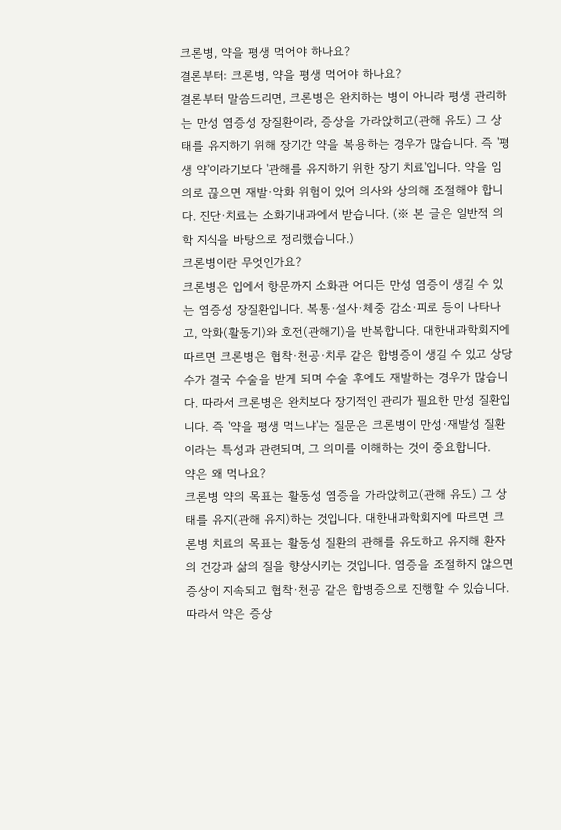크론병, 약을 평생 먹어야 하나요?
결론부터: 크론병, 약을 평생 먹어야 하나요?
결론부터 말씀드리면, 크론병은 완치하는 병이 아니라 평생 관리하는 만성 염증성 장질환이라, 증상을 가라앉히고(관해 유도) 그 상태를 유지하기 위해 장기간 약을 복용하는 경우가 많습니다. 즉 '평생 약'이라기보다 '관해를 유지하기 위한 장기 치료'입니다. 약을 임의로 끊으면 재발·악화 위험이 있어 의사와 상의해 조절해야 합니다. 진단·치료는 소화기내과에서 받습니다. (※ 본 글은 일반적 의학 지식을 바탕으로 정리했습니다.)
크론병이란 무엇인가요?
크론병은 입에서 항문까지 소화관 어디든 만성 염증이 생길 수 있는 염증성 장질환입니다. 복통·설사·체중 감소·피로 등이 나타나고, 악화(활동기)와 호전(관해기)을 반복합니다. 대한내과학회지에 따르면 크론병은 협착·천공·치루 같은 합병증이 생길 수 있고 상당수가 결국 수술을 받게 되며 수술 후에도 재발하는 경우가 많습니다. 따라서 크론병은 완치보다 장기적인 관리가 필요한 만성 질환입니다. 즉 '약을 평생 먹느냐'는 질문은 크론병이 만성·재발성 질환이라는 특성과 관련되며, 그 의미를 이해하는 것이 중요합니다.
약은 왜 먹나요?
크론병 약의 목표는 활동성 염증을 가라앉히고(관해 유도) 그 상태를 유지(관해 유지)하는 것입니다. 대한내과학회지에 따르면 크론병 치료의 목표는 활동성 질환의 관해를 유도하고 유지해 환자의 건강과 삶의 질을 향상시키는 것입니다. 염증을 조절하지 않으면 증상이 지속되고 협착·천공 같은 합병증으로 진행할 수 있습니다. 따라서 약은 증상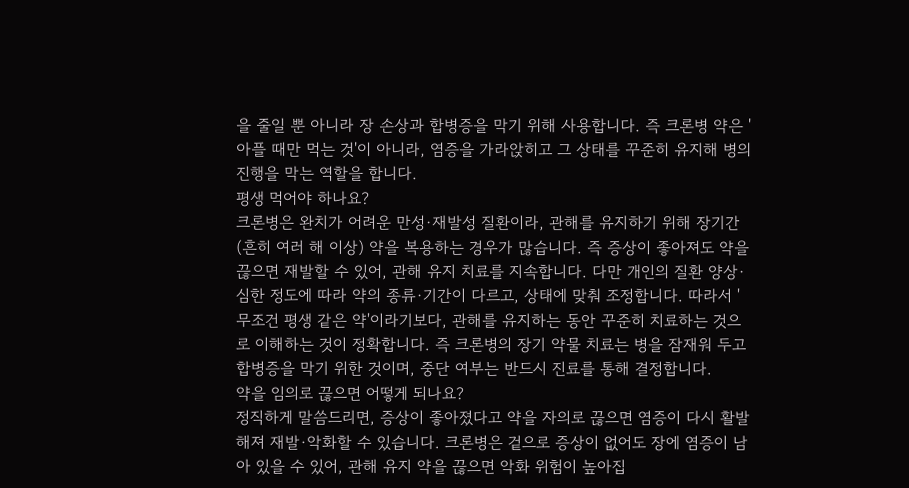을 줄일 뿐 아니라 장 손상과 합병증을 막기 위해 사용합니다. 즉 크론병 약은 '아플 때만 먹는 것'이 아니라, 염증을 가라앉히고 그 상태를 꾸준히 유지해 병의 진행을 막는 역할을 합니다.
평생 먹어야 하나요?
크론병은 완치가 어려운 만성·재발성 질환이라, 관해를 유지하기 위해 장기간(흔히 여러 해 이상) 약을 복용하는 경우가 많습니다. 즉 증상이 좋아져도 약을 끊으면 재발할 수 있어, 관해 유지 치료를 지속합니다. 다만 개인의 질환 양상·심한 정도에 따라 약의 종류·기간이 다르고, 상태에 맞춰 조정합니다. 따라서 '무조건 평생 같은 약'이라기보다, 관해를 유지하는 동안 꾸준히 치료하는 것으로 이해하는 것이 정확합니다. 즉 크론병의 장기 약물 치료는 병을 잠재워 두고 합병증을 막기 위한 것이며, 중단 여부는 반드시 진료를 통해 결정합니다.
약을 임의로 끊으면 어떻게 되나요?
정직하게 말씀드리면, 증상이 좋아졌다고 약을 자의로 끊으면 염증이 다시 활발해져 재발·악화할 수 있습니다. 크론병은 겉으로 증상이 없어도 장에 염증이 남아 있을 수 있어, 관해 유지 약을 끊으면 악화 위험이 높아집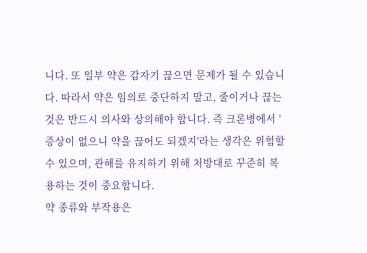니다. 또 일부 약은 갑자기 끊으면 문제가 될 수 있습니다. 따라서 약은 임의로 중단하지 말고, 줄이거나 끊는 것은 반드시 의사와 상의해야 합니다. 즉 크론병에서 '증상이 없으니 약을 끊어도 되겠지'라는 생각은 위험할 수 있으며, 관해를 유지하기 위해 처방대로 꾸준히 복용하는 것이 중요합니다.
약 종류와 부작용은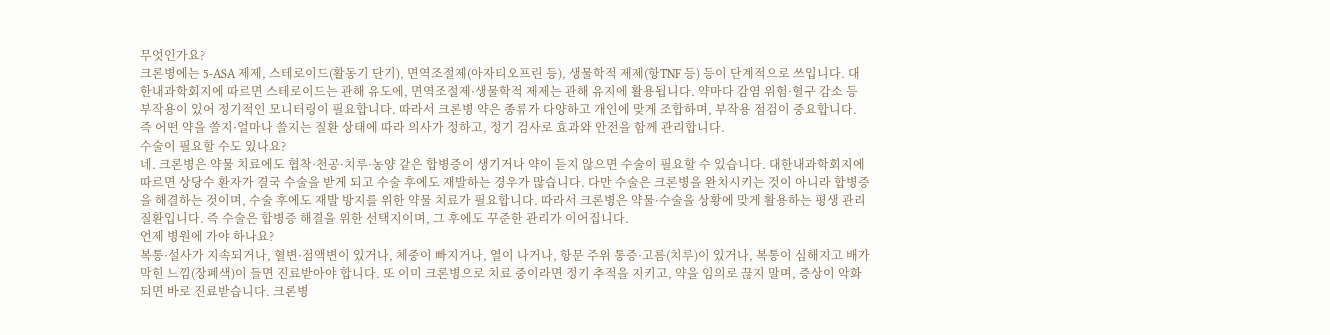무엇인가요?
크론병에는 5-ASA 제제, 스테로이드(활동기 단기), 면역조절제(아자티오프린 등), 생물학적 제제(항TNF 등) 등이 단계적으로 쓰입니다. 대한내과학회지에 따르면 스테로이드는 관해 유도에, 면역조절제·생물학적 제제는 관해 유지에 활용됩니다. 약마다 감염 위험·혈구 감소 등 부작용이 있어 정기적인 모니터링이 필요합니다. 따라서 크론병 약은 종류가 다양하고 개인에 맞게 조합하며, 부작용 점검이 중요합니다. 즉 어떤 약을 쓸지·얼마나 쓸지는 질환 상태에 따라 의사가 정하고, 정기 검사로 효과와 안전을 함께 관리합니다.
수술이 필요할 수도 있나요?
네. 크론병은 약물 치료에도 협착·천공·치루·농양 같은 합병증이 생기거나 약이 듣지 않으면 수술이 필요할 수 있습니다. 대한내과학회지에 따르면 상당수 환자가 결국 수술을 받게 되고 수술 후에도 재발하는 경우가 많습니다. 다만 수술은 크론병을 완치시키는 것이 아니라 합병증을 해결하는 것이며, 수술 후에도 재발 방지를 위한 약물 치료가 필요합니다. 따라서 크론병은 약물·수술을 상황에 맞게 활용하는 평생 관리 질환입니다. 즉 수술은 합병증 해결을 위한 선택지이며, 그 후에도 꾸준한 관리가 이어집니다.
언제 병원에 가야 하나요?
복통·설사가 지속되거나, 혈변·점액변이 있거나, 체중이 빠지거나, 열이 나거나, 항문 주위 통증·고름(치루)이 있거나, 복통이 심해지고 배가 막힌 느낌(장폐색)이 들면 진료받아야 합니다. 또 이미 크론병으로 치료 중이라면 정기 추적을 지키고, 약을 임의로 끊지 말며, 증상이 악화되면 바로 진료받습니다. 크론병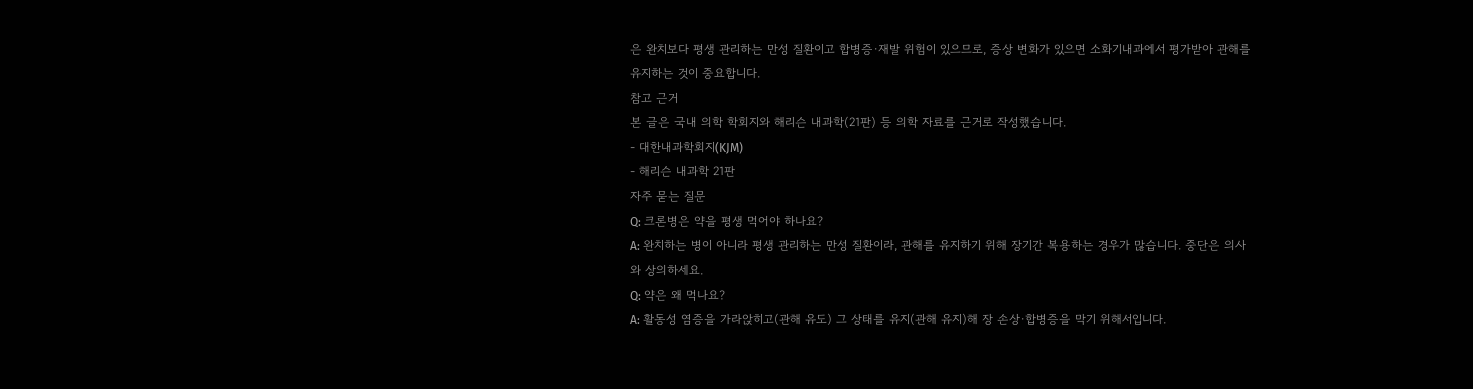은 완치보다 평생 관리하는 만성 질환이고 합병증·재발 위험이 있으므로, 증상 변화가 있으면 소화기내과에서 평가받아 관해를 유지하는 것이 중요합니다.
참고 근거
본 글은 국내 의학 학회지와 해리슨 내과학(21판) 등 의학 자료를 근거로 작성했습니다.
- 대한내과학회지(KJM)
- 해리슨 내과학 21판
자주 묻는 질문
Q: 크론병은 약을 평생 먹어야 하나요?
A: 완치하는 병이 아니라 평생 관리하는 만성 질환이라, 관해를 유지하기 위해 장기간 복용하는 경우가 많습니다. 중단은 의사와 상의하세요.
Q: 약은 왜 먹나요?
A: 활동성 염증을 가라앉히고(관해 유도) 그 상태를 유지(관해 유지)해 장 손상·합병증을 막기 위해서입니다.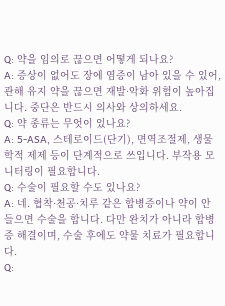Q: 약을 임의로 끊으면 어떻게 되나요?
A: 증상이 없어도 장에 염증이 남아 있을 수 있어, 관해 유지 약을 끊으면 재발·악화 위험이 높아집니다. 중단은 반드시 의사와 상의하세요.
Q: 약 종류는 무엇이 있나요?
A: 5-ASA, 스테로이드(단기), 면역조절제, 생물학적 제제 등이 단계적으로 쓰입니다. 부작용 모니터링이 필요합니다.
Q: 수술이 필요할 수도 있나요?
A: 네. 협착·천공·치루 같은 합병증이나 약이 안 들으면 수술을 합니다. 다만 완치가 아니라 합병증 해결이며, 수술 후에도 약물 치료가 필요합니다.
Q: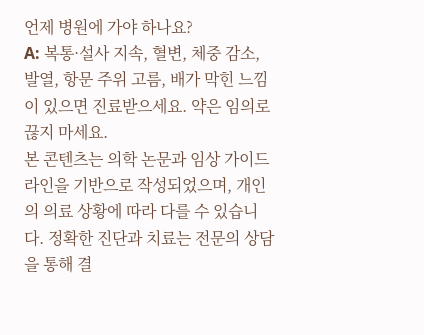언제 병원에 가야 하나요?
A: 복통·설사 지속, 혈변, 체중 감소, 발열, 항문 주위 고름, 배가 막힌 느낌이 있으면 진료받으세요. 약은 임의로 끊지 마세요.
본 콘텐츠는 의학 논문과 임상 가이드라인을 기반으로 작성되었으며, 개인의 의료 상황에 따라 다를 수 있습니다. 정확한 진단과 치료는 전문의 상담을 통해 결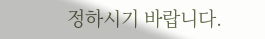정하시기 바랍니다.